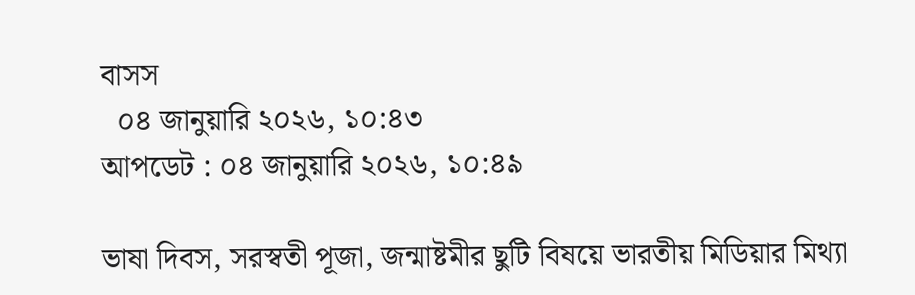বাসস
  ০৪ জানুয়ারি ২০২৬, ১০:৪৩
আপডেট : ০৪ জানুয়ারি ২০২৬, ১০:৪৯

ভাষা দিবস, সরস্বতী পূজা, জন্মাষ্টমীর ছুটি বিষয়ে ভারতীয় মিডিয়ার মিথ্যা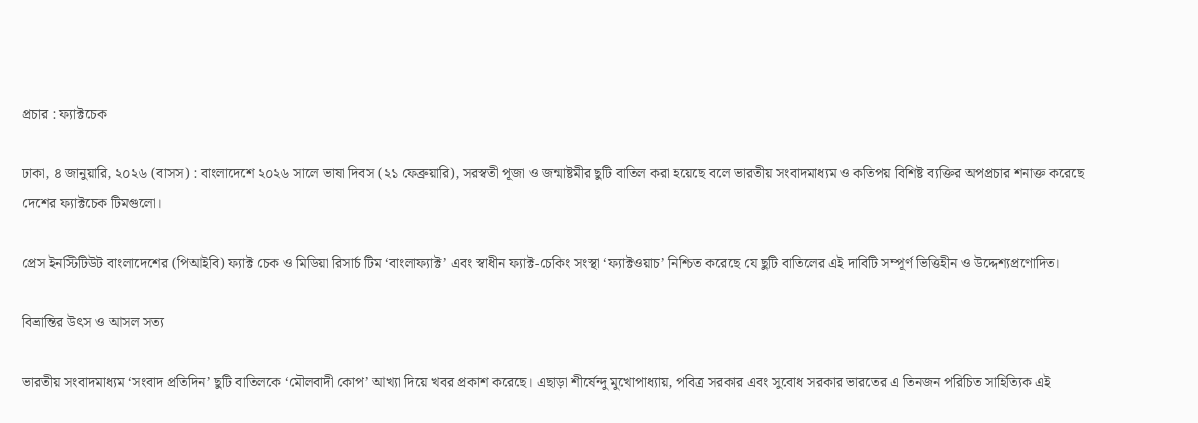প্রচার : ফ্যাক্টচেক

ঢাকা, ৪ জানুয়ারি, ২০২৬ (বাসস) : বাংলাদেশে ২০২৬ সালে ভাষা দিবস (২১ ফেব্রুয়ারি), সরস্বতী পূজা ও জন্মাষ্টমীর ছুটি বাতিল করা হয়েছে বলে ভারতীয় সংবাদমাধ্যম ও কতিপয় বিশিষ্ট ব্যক্তির অপপ্রচার শনাক্ত করেছে দেশের ফ্যাক্টচেক টিমগুলো।

প্রেস ইনস্টিটিউট বাংলাদেশের (পিআইবি) ফ্যাক্ট চেক ও মিডিয়া রিসার্চ টিম ‘বাংলাফ্যাক্ট’ এবং স্বাধীন ফ্যাক্ট-চেকিং সংস্থা ‘ফ্যাক্টওয়াচ’ নিশ্চিত করেছে যে ছুটি বাতিলের এই দাবিটি সম্পূর্ণ ভিত্তিহীন ও উদ্দেশ্যপ্রণোদিত।

বিভ্রান্তির উৎস ও আসল সত্য

ভারতীয় সংবাদমাধ্যম ‘সংবাদ প্রতিদিন’ ছুটি বাতিলকে ‘মৌলবাদী কোপ’ আখ্যা দিয়ে খবর প্রকাশ করেছে। এছাড়া শীর্ষেন্দু মুখোপাধ্যায়, পবিত্র সরকার এবং সুবোধ সরকার ভারতের এ তিনজন পরিচিত সাহিত্যিক এই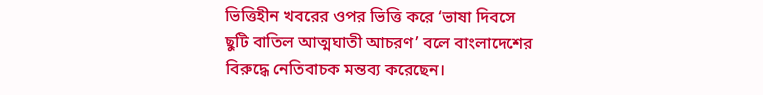ভিত্তিহীন খবরের ওপর ভিত্তি করে ‘ভাষা দিবসে ছুটি বাতিল আত্মঘাতী আচরণ’ বলে বাংলাদেশের বিরুদ্ধে নেতিবাচক মন্তব্য করেছেন।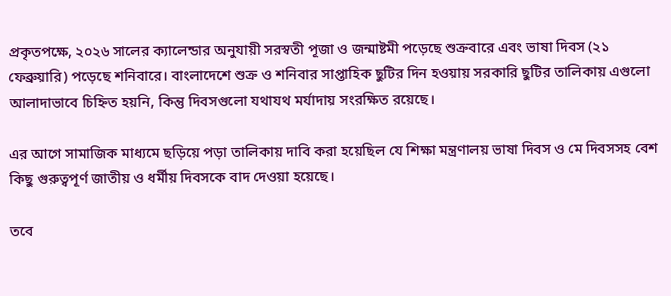প্রকৃতপক্ষে, ২০২৬ সালের ক্যালেন্ডার অনুযায়ী সরস্বতী পূজা ও জন্মাষ্টমী পড়েছে শুক্রবারে এবং ভাষা দিবস (২১ ফেব্রুয়ারি) পড়েছে শনিবারে। বাংলাদেশে শুক্র ও শনিবার সাপ্তাহিক ছুটির দিন হওয়ায় সরকারি ছুটির তালিকায় এগুলো আলাদাভাবে চিহ্নিত হয়নি, কিন্তু দিবসগুলো যথাযথ মর্যাদায় সংরক্ষিত রয়েছে।

এর আগে সামাজিক মাধ্যমে ছড়িয়ে পড়া তালিকায় দাবি করা হয়েছিল যে শিক্ষা মন্ত্রণালয় ভাষা দিবস ও মে দিবসসহ বেশ কিছু গুরুত্বপূর্ণ জাতীয় ও ধর্মীয় দিবসকে বাদ দেওয়া হয়েছে।

তবে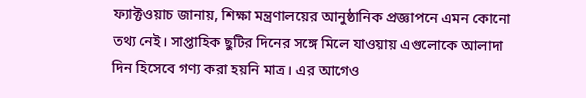ফ্যাক্টওয়াচ জানায়, শিক্ষা মন্ত্রণালয়ের আনুষ্ঠানিক প্রজ্ঞাপনে এমন কোনো তথ্য নেই। সাপ্তাহিক ছুটির দিনের সঙ্গে মিলে যাওয়ায় এগুলোকে আলাদা দিন হিসেবে গণ্য করা হয়নি মাত্র। এর আগেও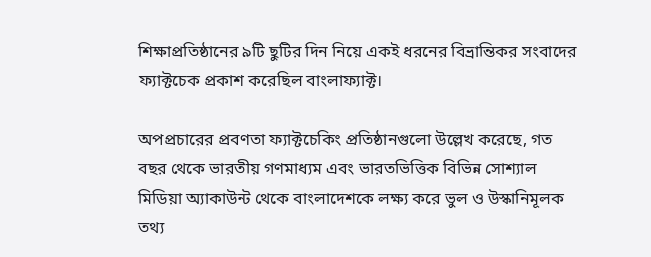শিক্ষাপ্রতিষ্ঠানের ৯টি ছুটির দিন নিয়ে একই ধরনের বিভ্রান্তিকর সংবাদের ফ্যাক্টচেক প্রকাশ করেছিল বাংলাফ্যাক্ট।

অপপ্রচারের প্রবণতা ফ্যাক্টচেকিং প্রতিষ্ঠানগুলো উল্লেখ করেছে, গত বছর থেকে ভারতীয় গণমাধ্যম এবং ভারতভিত্তিক বিভিন্ন সোশ্যাল মিডিয়া অ্যাকাউন্ট থেকে বাংলাদেশকে লক্ষ্য করে ভুল ও উস্কানিমূলক তথ্য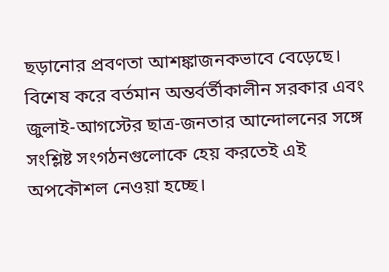ছড়ানোর প্রবণতা আশঙ্কাজনকভাবে বেড়েছে। বিশেষ করে বর্তমান অন্তর্বর্তীকালীন সরকার এবং জুলাই-আগস্টের ছাত্র-জনতার আন্দোলনের সঙ্গে সংশ্লিষ্ট সংগঠনগুলোকে হেয় করতেই এই অপকৌশল নেওয়া হচ্ছে।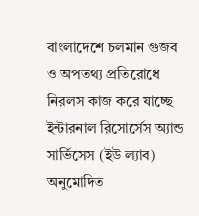বাংলাদেশে চলমান গুজব ও অপতথ্য প্রতিরোধে নিরলস কাজ করে যাচ্ছে ইন্টারনাল রিসোর্সেস অ্যান্ড সার্ভিসেস (ইউ ল্যাব) অনুমোদিত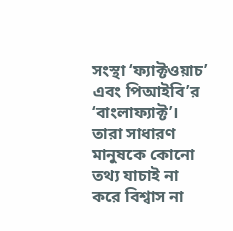সংস্থা ‘ফ্যাক্টওয়াচ’ এবং পিআইবি’র ‘বাংলাফ্যাক্ট’। তারা সাধারণ মানুষকে কোনো তথ্য যাচাই না করে বিশ্বাস না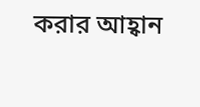করার আহ্বান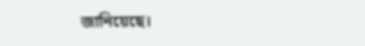জানিয়েছে।